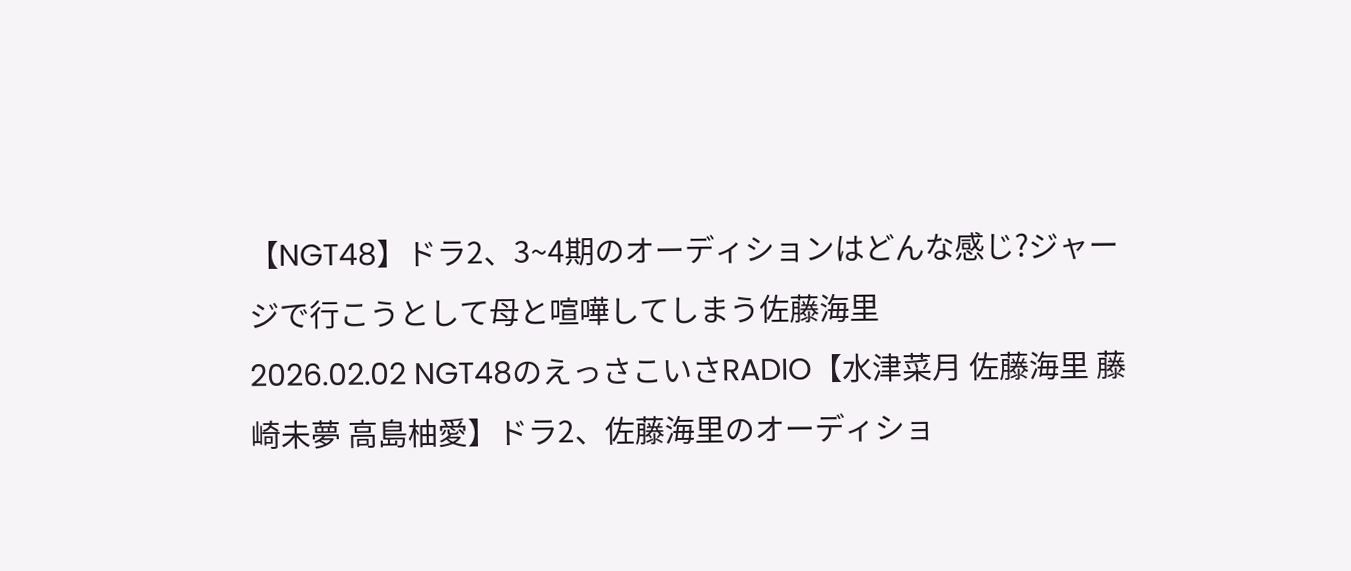【NGT48】ドラ2、3~4期のオーディションはどんな感じ?ジャージで行こうとして母と喧嘩してしまう佐藤海里
2026.02.02 NGT48のえっさこいさRADIO【水津菜月 佐藤海里 藤崎未夢 高島柚愛】ドラ2、佐藤海里のオーディショ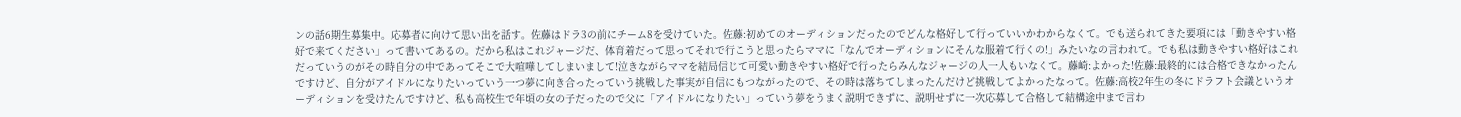ンの話6期生募集中。応募者に向けて思い出を話す。佐藤はドラ3の前にチーム8を受けていた。佐藤:初めてのオーディションだったのでどんな格好して行っていいかわからなくて。でも送られてきた要項には「動きやすい格好で来てください」って書いてあるの。だから私はこれジャージだ、体育着だって思ってそれで行こうと思ったらママに「なんでオーディションにそんな服着て行くの!」みたいなの言われて。でも私は動きやすい格好はこれだっていうのがその時自分の中であってそこで大喧嘩してしまいまして!泣きながらママを結局信じて可愛い動きやすい格好で行ったらみんなジャージの人一人もいなくて。藤崎:よかった!佐藤:最終的には合格できなかったんですけど、自分がアイドルになりたいっていう一つ夢に向き合ったっていう挑戦した事実が自信にもつながったので、その時は落ちてしまったんだけど挑戦してよかったなって。佐藤:高校2年生の冬にドラフト会議というオーディションを受けたんですけど、私も高校生で年頃の女の子だったので父に「アイドルになりたい」っていう夢をうまく説明できずに、説明せずに一次応募して合格して結構途中まで言わ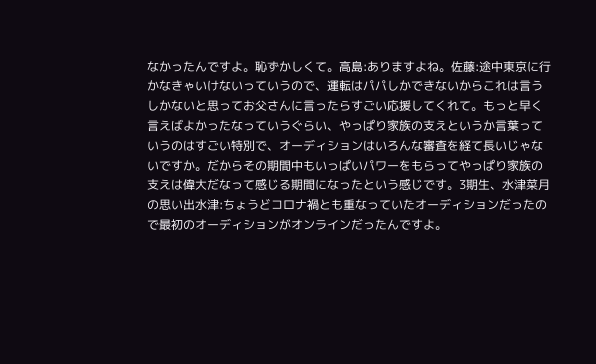なかったんですよ。恥ずかしくて。高島:ありますよね。佐藤:途中東京に行かなきゃいけないっていうので、運転はパパしかできないからこれは言うしかないと思ってお父さんに言ったらすごい応援してくれて。もっと早く言えばよかったなっていうぐらい、やっぱり家族の支えというか言葉っていうのはすごい特別で、オーディションはいろんな審査を経て長いじゃないですか。だからその期間中もいっぱいパワーをもらってやっぱり家族の支えは偉大だなって感じる期間になったという感じです。3期生、水津菜月の思い出水津:ちょうどコロナ禍とも重なっていたオーディションだったので最初のオーディションがオンラインだったんですよ。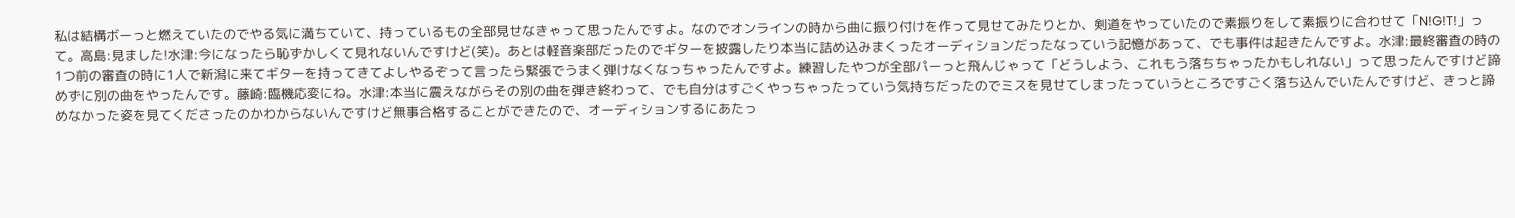私は結構ボーっと燃えていたのでやる気に満ちていて、持っているもの全部見せなきゃって思ったんですよ。なのでオンラインの時から曲に振り付けを作って見せてみたりとか、剣道をやっていたので素振りをして素振りに合わせて「N!G!T!」って。高島:見ました!水津:今になったら恥ずかしくて見れないんですけど(笑)。あとは軽音楽部だったのでギターを披露したり本当に詰め込みまくったオーディションだったなっていう記憶があって、でも事件は起きたんですよ。水津:最終審査の時の1つ前の審査の時に1人で新潟に来てギターを持ってきてよしやるぞって言ったら緊張でうまく弾けなくなっちゃったんですよ。練習したやつが全部パーっと飛んじゃって「どうしよう、これもう落ちちゃったかもしれない」って思ったんですけど諦めずに別の曲をやったんです。藤崎:臨機応変にね。水津:本当に震えながらその別の曲を弾き終わって、でも自分はすごくやっちゃったっていう気持ちだったのでミスを見せてしまったっていうところですごく落ち込んでいたんですけど、きっと諦めなかった姿を見てくださったのかわからないんですけど無事合格することができたので、オーディションするにあたっ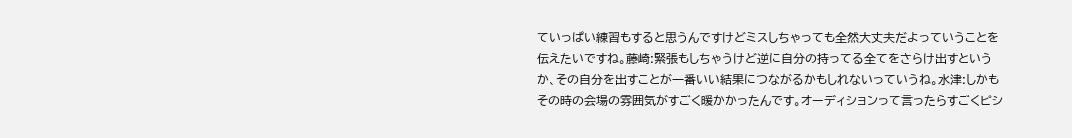ていっぱい練習もすると思うんですけどミスしちゃっても全然大丈夫だよっていうことを伝えたいですね。藤崎:緊張もしちゃうけど逆に自分の持ってる全てをさらけ出すというか、その自分を出すことが一番いい結果につながるかもしれないっていうね。水津:しかもその時の会場の雰囲気がすごく暖かかったんです。オーディションって言ったらすごくピシ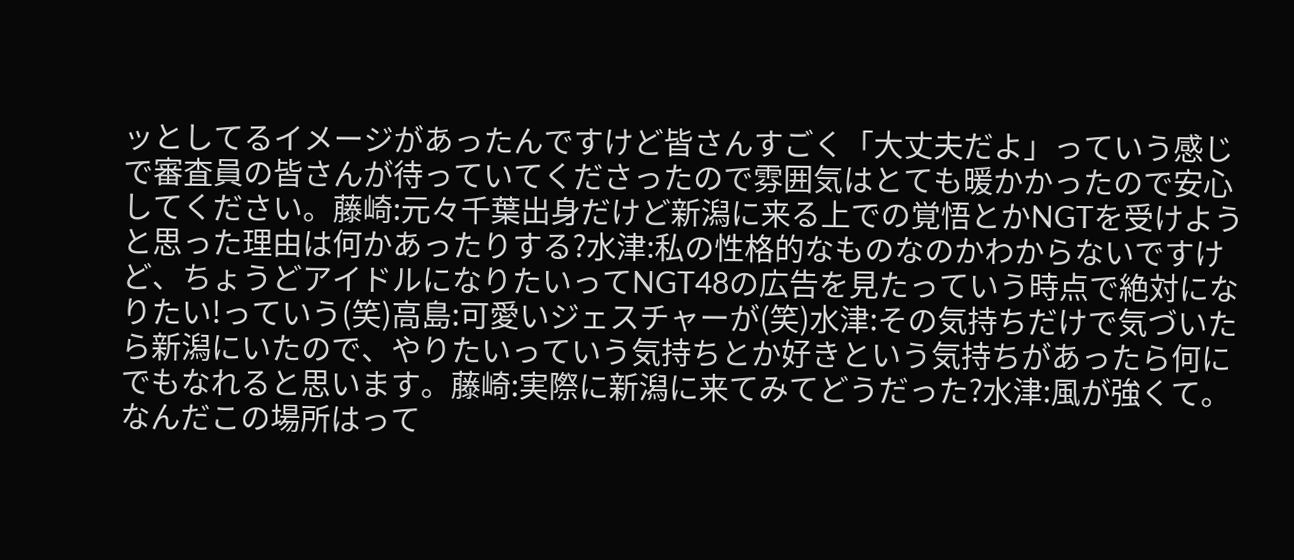ッとしてるイメージがあったんですけど皆さんすごく「大丈夫だよ」っていう感じで審査員の皆さんが待っていてくださったので雰囲気はとても暖かかったので安心してください。藤崎:元々千葉出身だけど新潟に来る上での覚悟とかNGTを受けようと思った理由は何かあったりする?水津:私の性格的なものなのかわからないですけど、ちょうどアイドルになりたいってNGT48の広告を見たっていう時点で絶対になりたい!っていう(笑)高島:可愛いジェスチャーが(笑)水津:その気持ちだけで気づいたら新潟にいたので、やりたいっていう気持ちとか好きという気持ちがあったら何にでもなれると思います。藤崎:実際に新潟に来てみてどうだった?水津:風が強くて。なんだこの場所はって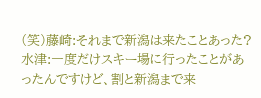(笑)藤崎:それまで新潟は来たことあった?水津:一度だけスキー場に行ったことがあったんですけど、割と新潟まで来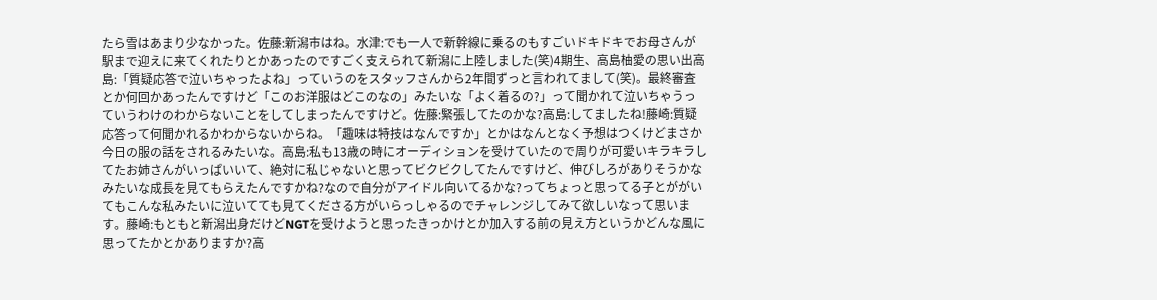たら雪はあまり少なかった。佐藤:新潟市はね。水津:でも一人で新幹線に乗るのもすごいドキドキでお母さんが駅まで迎えに来てくれたりとかあったのですごく支えられて新潟に上陸しました(笑)4期生、高島柚愛の思い出高島:「質疑応答で泣いちゃったよね」っていうのをスタッフさんから2年間ずっと言われてまして(笑)。最終審査とか何回かあったんですけど「このお洋服はどこのなの」みたいな「よく着るの?」って聞かれて泣いちゃうっていうわけのわからないことをしてしまったんですけど。佐藤:緊張してたのかな?高島:してましたね!藤崎:質疑応答って何聞かれるかわからないからね。「趣味は特技はなんですか」とかはなんとなく予想はつくけどまさか今日の服の話をされるみたいな。高島:私も13歳の時にオーディションを受けていたので周りが可愛いキラキラしてたお姉さんがいっぱいいて、絶対に私じゃないと思ってビクビクしてたんですけど、伸びしろがありそうかなみたいな成長を見てもらえたんですかね?なので自分がアイドル向いてるかな?ってちょっと思ってる子とががいてもこんな私みたいに泣いてても見てくださる方がいらっしゃるのでチャレンジしてみて欲しいなって思います。藤崎:もともと新潟出身だけどNGTを受けようと思ったきっかけとか加入する前の見え方というかどんな風に思ってたかとかありますか?高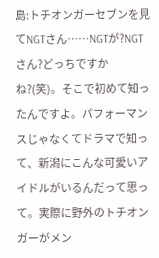島:トチオンガーセブンを見てNGTさん……NGTが?NGTさん?どっちですかね?(笑)。そこで初めて知ったんですよ。パフォーマンスじゃなくてドラマで知って、新潟にこんな可愛いアイドルがいるんだって思って。実際に野外のトチオンガーがメン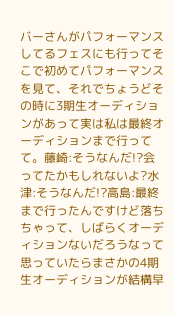バーさんがパフォーマンスしてるフェスにも行ってそこで初めてパフォーマンスを見て、それでちょうどその時に3期生オーディションがあって実は私は最終オーディションまで行ってて。藤崎:そうなんだ!?会ってたかもしれないよ?水津:そうなんだ!?高島:最終まで行ったんですけど落ちちゃって、しばらくオーディションないだろうなって思っていたらまさかの4期生オーディションが結構早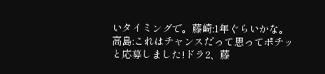いタイミングで。藤崎:1年ぐらいかな。高島:これはチャンスだって思ってポチッと応募しました!ドラ2、藤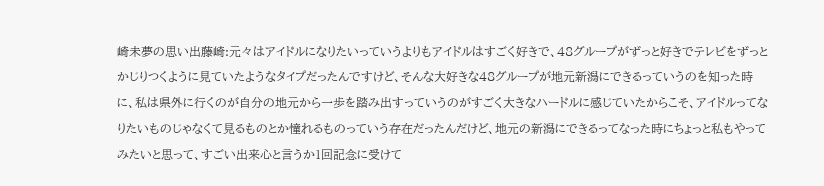崎未夢の思い出藤崎:元々はアイドルになりたいっていうよりもアイドルはすごく好きで、48グループがずっと好きでテレビをずっとかじりつくように見ていたようなタイプだったんですけど、そんな大好きな48グループが地元新潟にできるっていうのを知った時に、私は県外に行くのが自分の地元から一歩を踏み出すっていうのがすごく大きなハードルに感じていたからこそ、アイドルってなりたいものじゃなくて見るものとか憧れるものっていう存在だったんだけど、地元の新潟にできるってなった時にちょっと私もやってみたいと思って、すごい出来心と言うか1回記念に受けて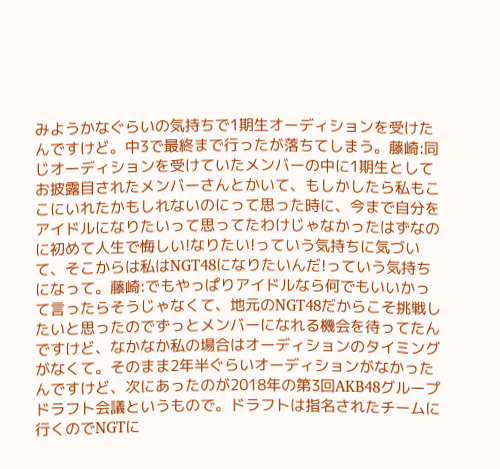みようかなぐらいの気持ちで1期生オーディションを受けたんですけど。中3で最終まで行ったが落ちてしまう。藤崎:同じオーディションを受けていたメンバーの中に1期生としてお披露目されたメンバーさんとかいて、もしかしたら私もここにいれたかもしれないのにって思った時に、今まで自分をアイドルになりたいって思ってたわけじゃなかったはずなのに初めて人生で悔しい!なりたい!っていう気持ちに気づいて、そこからは私はNGT48になりたいんだ!っていう気持ちになって。藤崎:でもやっぱりアイドルなら何でもいいかって言ったらそうじゃなくて、地元のNGT48だからこそ挑戦したいと思ったのでずっとメンバーになれる機会を待ってたんですけど、なかなか私の場合はオーディションのタイミングがなくて。そのまま2年半ぐらいオーディションがなかったんですけど、次にあったのが2018年の第3回AKB48グループドラフト会議というもので。ドラフトは指名されたチームに行くのでNGTに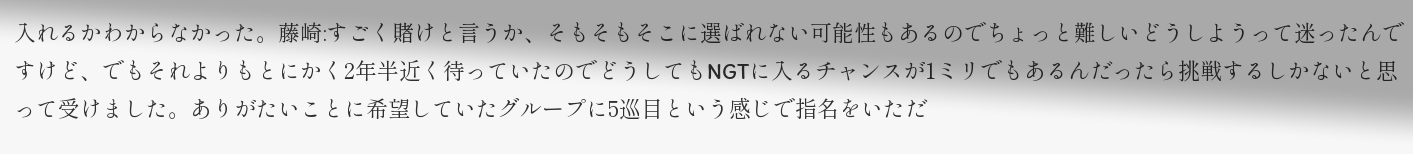入れるかわからなかった。藤崎:すごく賭けと言うか、そもそもそこに選ばれない可能性もあるのでちょっと難しいどうしようって迷ったんですけど、でもそれよりもとにかく2年半近く待っていたのでどうしてもNGTに入るチャンスが1ミリでもあるんだったら挑戦するしかないと思って受けました。ありがたいことに希望していたグループに5巡目という感じで指名をいただ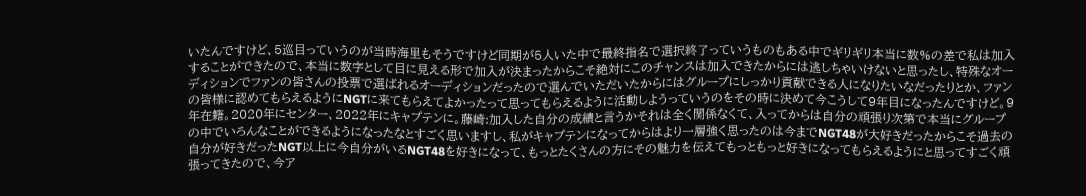いたんですけど、5巡目っていうのが当時海里もそうですけど同期が5人いた中で最終指名で選択終了っていうものもある中でギリギリ本当に数%の差で私は加入することができたので、本当に数字として目に見える形で加入が決まったからこそ絶対にこのチャンスは加入できたからには逃しちゃいけないと思ったし、特殊なオーディションでファンの皆さんの投票で選ばれるオーディションだったので選んでいただいたからにはグループにしっかり貢献できる人になりたいなだったりとか、ファンの皆様に認めてもらえるようにNGTに来てもらえてよかったって思ってもらえるように活動しようっていうのをその時に決めて今こうして9年目になったんですけど。9年在籍。2020年にセンター、2022年にキャプテンに。藤崎:加入した自分の成績と言うかそれは全く関係なくて、入ってからは自分の頑張り次第で本当にグループの中でいろんなことができるようになったなとすごく思いますし、私がキャプテンになってからはより一層強く思ったのは今までNGT48が大好きだったからこそ過去の自分が好きだったNGT以上に今自分がいるNGT48を好きになって、もっとたくさんの方にその魅力を伝えてもっともっと好きになってもらえるようにと思ってすごく頑張ってきたので、今ア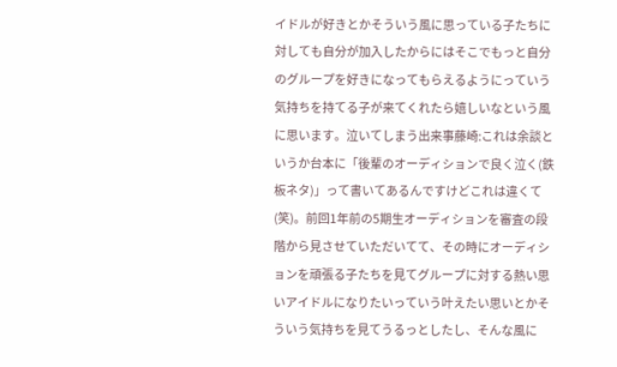イドルが好きとかそういう風に思っている子たちに対しても自分が加入したからにはそこでもっと自分のグループを好きになってもらえるようにっていう気持ちを持てる子が来てくれたら嬉しいなという風に思います。泣いてしまう出来事藤崎:これは余談というか台本に「後輩のオーディションで良く泣く(鉄板ネタ)」って書いてあるんですけどこれは違くて(笑)。前回1年前の5期生オーディションを審査の段階から見させていただいてて、その時にオーディションを頑張る子たちを見てグループに対する熱い思いアイドルになりたいっていう叶えたい思いとかそういう気持ちを見てうるっとしたし、そんな風に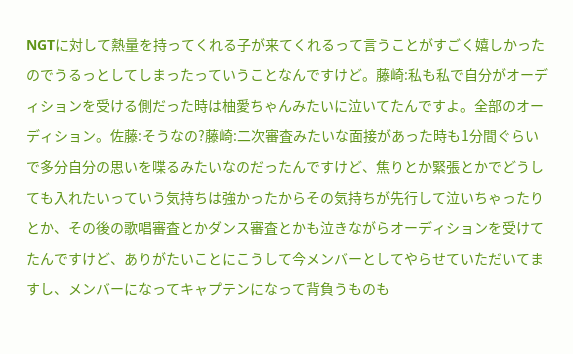NGTに対して熱量を持ってくれる子が来てくれるって言うことがすごく嬉しかったのでうるっとしてしまったっていうことなんですけど。藤崎:私も私で自分がオーディションを受ける側だった時は柚愛ちゃんみたいに泣いてたんですよ。全部のオーディション。佐藤:そうなの?藤崎:二次審査みたいな面接があった時も1分間ぐらいで多分自分の思いを喋るみたいなのだったんですけど、焦りとか緊張とかでどうしても入れたいっていう気持ちは強かったからその気持ちが先行して泣いちゃったりとか、その後の歌唱審査とかダンス審査とかも泣きながらオーディションを受けてたんですけど、ありがたいことにこうして今メンバーとしてやらせていただいてますし、メンバーになってキャプテンになって背負うものも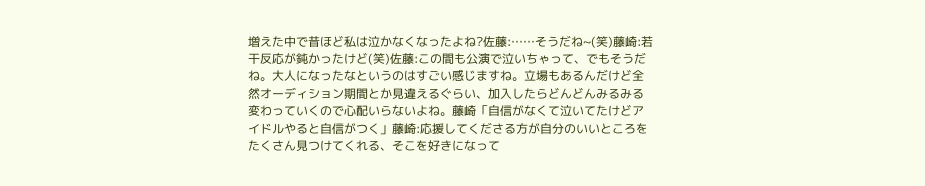増えた中で昔ほど私は泣かなくなったよね?佐藤:……そうだね~(笑)藤崎:若干反応が鈍かったけど(笑)佐藤:この間も公演で泣いちゃって、でもそうだね。大人になったなというのはすごい感じますね。立場もあるんだけど全然オーディション期間とか見違えるぐらい、加入したらどんどんみるみる変わっていくので心配いらないよね。藤崎「自信がなくて泣いてたけどアイドルやると自信がつく」藤崎:応援してくださる方が自分のいいところをたくさん見つけてくれる、そこを好きになって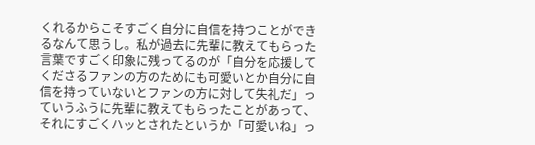くれるからこそすごく自分に自信を持つことができるなんて思うし。私が過去に先輩に教えてもらった言葉ですごく印象に残ってるのが「自分を応援してくださるファンの方のためにも可愛いとか自分に自信を持っていないとファンの方に対して失礼だ」っていうふうに先輩に教えてもらったことがあって、それにすごくハッとされたというか「可愛いね」っ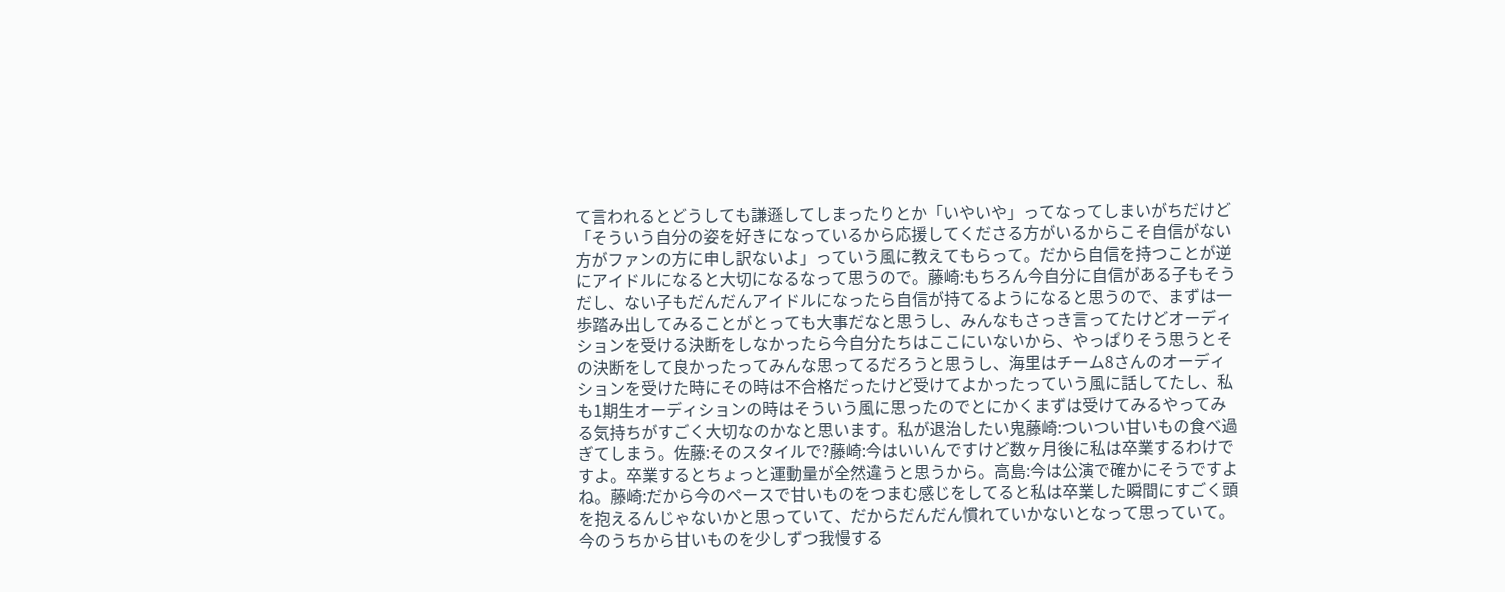て言われるとどうしても謙遜してしまったりとか「いやいや」ってなってしまいがちだけど「そういう自分の姿を好きになっているから応援してくださる方がいるからこそ自信がない方がファンの方に申し訳ないよ」っていう風に教えてもらって。だから自信を持つことが逆にアイドルになると大切になるなって思うので。藤崎:もちろん今自分に自信がある子もそうだし、ない子もだんだんアイドルになったら自信が持てるようになると思うので、まずは一歩踏み出してみることがとっても大事だなと思うし、みんなもさっき言ってたけどオーディションを受ける決断をしなかったら今自分たちはここにいないから、やっぱりそう思うとその決断をして良かったってみんな思ってるだろうと思うし、海里はチーム8さんのオーディションを受けた時にその時は不合格だったけど受けてよかったっていう風に話してたし、私も1期生オーディションの時はそういう風に思ったのでとにかくまずは受けてみるやってみる気持ちがすごく大切なのかなと思います。私が退治したい鬼藤崎:ついつい甘いもの食べ過ぎてしまう。佐藤:そのスタイルで?藤崎:今はいいんですけど数ヶ月後に私は卒業するわけですよ。卒業するとちょっと運動量が全然違うと思うから。高島:今は公演で確かにそうですよね。藤崎:だから今のペースで甘いものをつまむ感じをしてると私は卒業した瞬間にすごく頭を抱えるんじゃないかと思っていて、だからだんだん慣れていかないとなって思っていて。今のうちから甘いものを少しずつ我慢する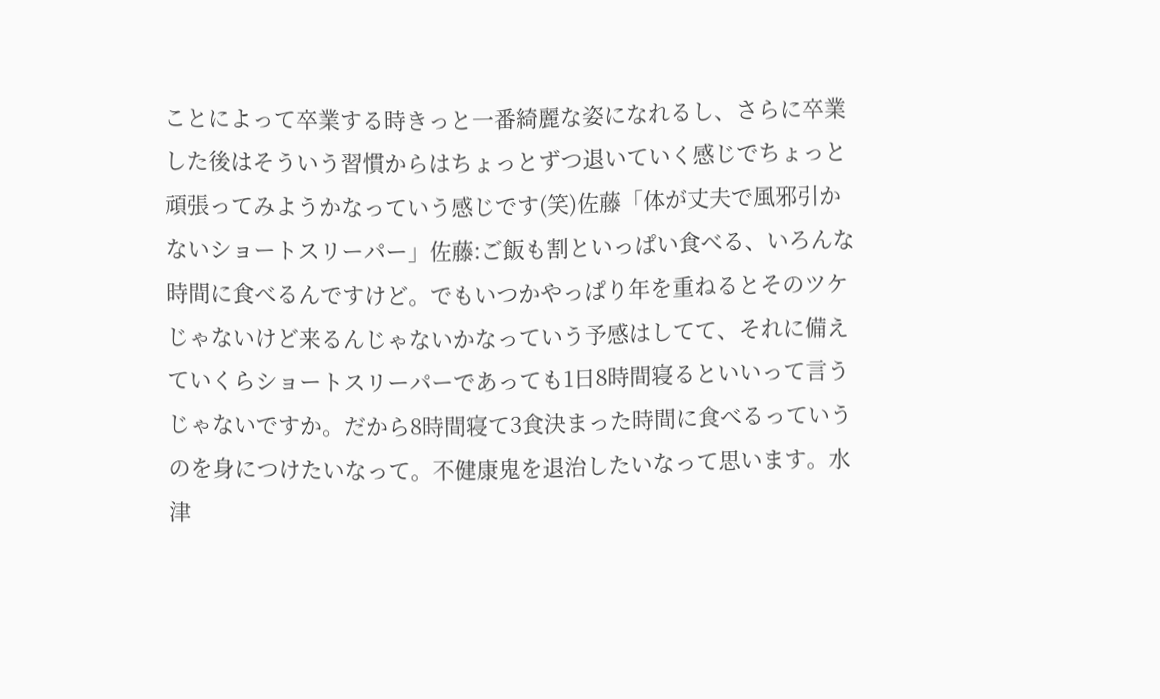ことによって卒業する時きっと一番綺麗な姿になれるし、さらに卒業した後はそういう習慣からはちょっとずつ退いていく感じでちょっと頑張ってみようかなっていう感じです(笑)佐藤「体が丈夫で風邪引かないショートスリーパー」佐藤:ご飯も割といっぱい食べる、いろんな時間に食べるんですけど。でもいつかやっぱり年を重ねるとそのツケじゃないけど来るんじゃないかなっていう予感はしてて、それに備えていくらショートスリーパーであっても1日8時間寝るといいって言うじゃないですか。だから8時間寝て3食決まった時間に食べるっていうのを身につけたいなって。不健康鬼を退治したいなって思います。水津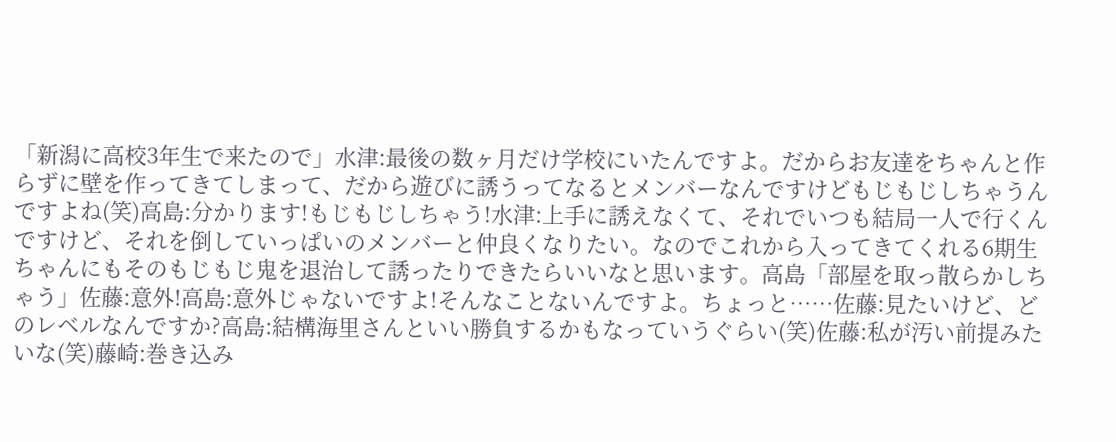「新潟に高校3年生で来たので」水津:最後の数ヶ月だけ学校にいたんですよ。だからお友達をちゃんと作らずに壁を作ってきてしまって、だから遊びに誘うってなるとメンバーなんですけどもじもじしちゃうんですよね(笑)高島:分かります!もじもじしちゃう!水津:上手に誘えなくて、それでいつも結局一人で行くんですけど、それを倒していっぱいのメンバーと仲良くなりたい。なのでこれから入ってきてくれる6期生ちゃんにもそのもじもじ鬼を退治して誘ったりできたらいいなと思います。高島「部屋を取っ散らかしちゃう」佐藤:意外!高島:意外じゃないですよ!そんなことないんですよ。ちょっと……佐藤:見たいけど、どのレベルなんですか?高島:結構海里さんといい勝負するかもなっていうぐらい(笑)佐藤:私が汚い前提みたいな(笑)藤崎:巻き込み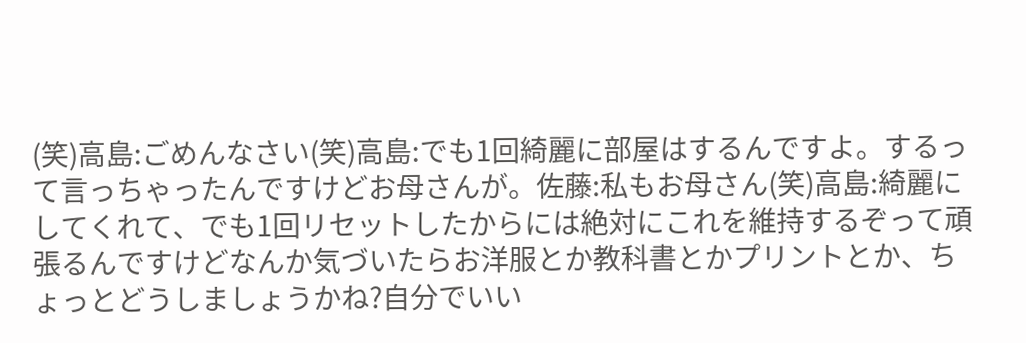(笑)高島:ごめんなさい(笑)高島:でも1回綺麗に部屋はするんですよ。するって言っちゃったんですけどお母さんが。佐藤:私もお母さん(笑)高島:綺麗にしてくれて、でも1回リセットしたからには絶対にこれを維持するぞって頑張るんですけどなんか気づいたらお洋服とか教科書とかプリントとか、ちょっとどうしましょうかね?自分でいい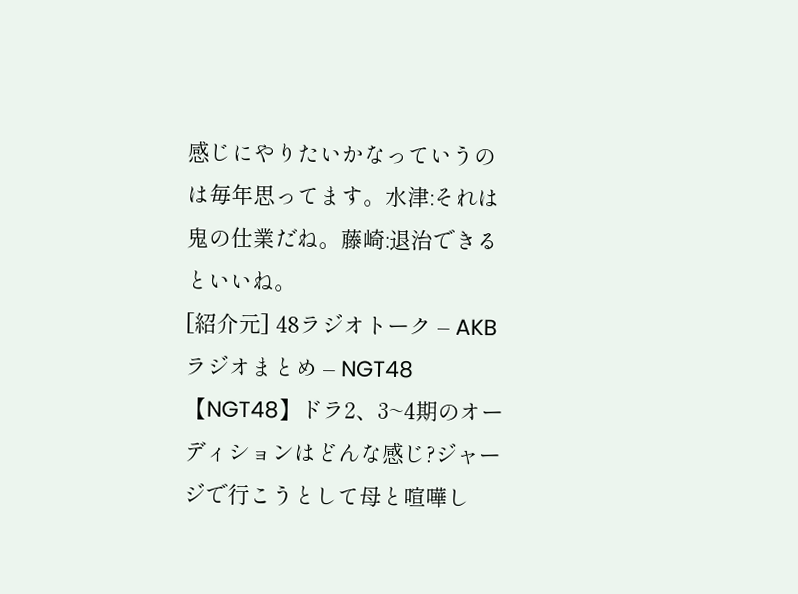感じにやりたいかなっていうのは毎年思ってます。水津:それは鬼の仕業だね。藤崎:退治できるといいね。
[紹介元] 48ラジオトーク – AKBラジオまとめ – NGT48 【NGT48】ドラ2、3~4期のオーディションはどんな感じ?ジャージで行こうとして母と喧嘩し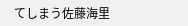てしまう佐藤海里